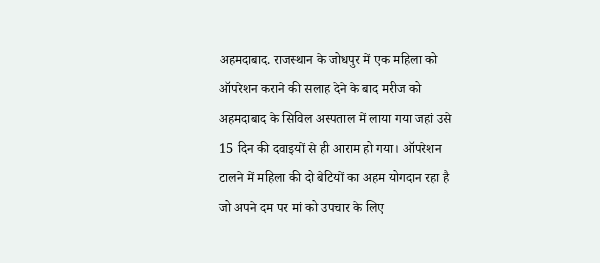अहमदाबाद. राजस्थान के जोधपुर में एक महिला को ऑपरेशन कराने की सलाह देने के बाद मरीज को अहमदाबाद के सिविल अस्पताल में लाया गया जहां उसे 15 दिन की दवाइयों से ही आराम हो गया। ऑपरेशन टालने में महिला की दो बेटियों का अहम योगदान रहा है जो अपने दम पर मां को उपचार के लिए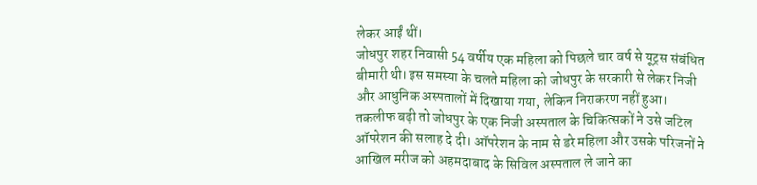लेकर आईं थीं।
जोधपुर शहर निवासी 54 वर्षीय एक महिला को पिछले चार वर्ष से यूट्रस संबंधित बीमारी थी। इस समस्या के चलते महिला को जोधपुर के सरकारी से लेकर निजी और आधुनिक अस्पतालों में दिखाया गया, लेकिन निराकरण नहीं हुआ। तकलीफ बढ़ी तो जोधपुर के एक निजी अस्पताल के चिकित्सकों ने उसे जटिल ऑपरेशन की सलाह दे दी। ऑपरेशन के नाम से डरे महिला और उसके परिजनों ने आखिल मरीज को अहमदाबाद के सिविल अस्पताल ले जाने का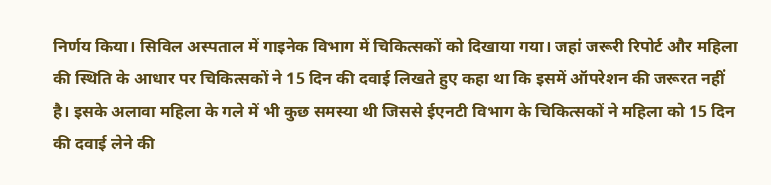निर्णय किया। सिविल अस्पताल में गाइनेक विभाग में चिकित्सकों को दिखाया गया। जहां जरूरी रिपोर्ट और महिला की स्थिति के आधार पर चिकित्सकों ने 15 दिन की दवाई लिखते हुए कहा था कि इसमें ऑपरेशन की जरूरत नहीं है। इसके अलावा महिला के गले में भी कुछ समस्या थी जिससे ईएनटी विभाग के चिकित्सकों ने महिला को 15 दिन की दवाई लेने की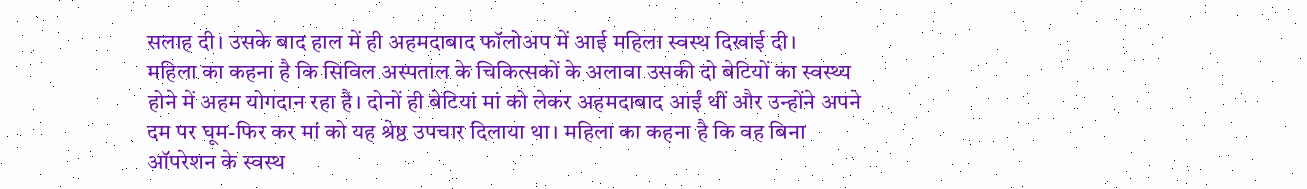सलाह दी। उसके बाद हाल में ही अहमदाबाद फॉलोअप में आई महिला स्वस्थ दिखाई दी।
महिला का कहना है कि सिविल अस्पताल के चिकित्सकों के अलावा उसकी दो बेटियों का स्वस्थ्य होने में अहम योगदान रहा है। दोनों ही बेटियां मां को लेकर अहमदाबाद आईं थीं और उन्होंने अपने दम पर घूम-फिर कर मां को यह श्रेष्ठ उपचार दिलाया था। महिला का कहना है कि वह बिना ऑपरेशन के स्वस्थ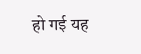हो गई यह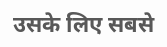उसके लिए सबसे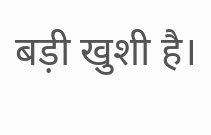बड़ी खुशी है।